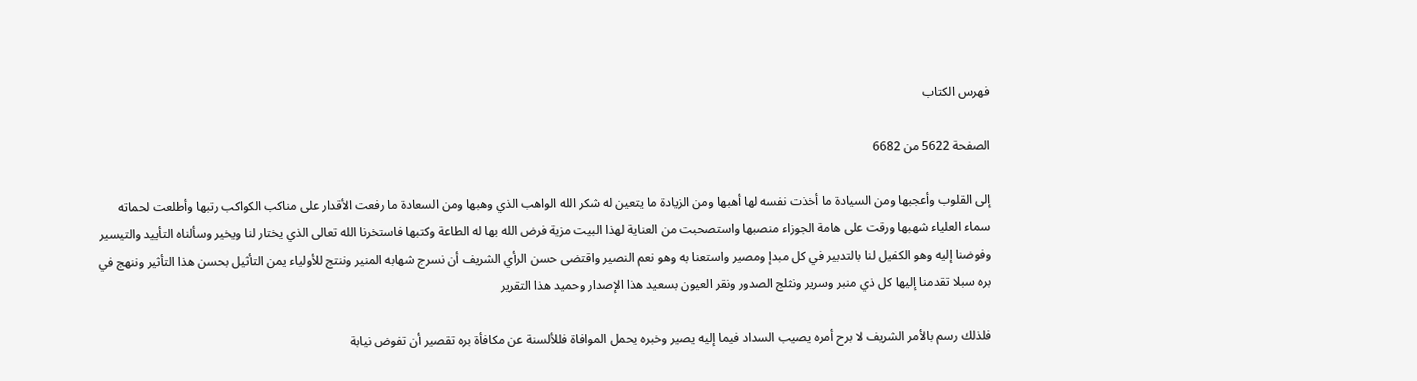فهرس الكتاب

الصفحة 5622 من 6682

إلى القلوب وأعجبها ومن السيادة ما أخذت نفسه لها أهبها ومن الزيادة ما يتعين له شكر الله الواهب الذي وهبها ومن السعادة ما رفعت الأقدار على مناكب الكواكب رتبها وأطلعت لحماته سماء العلياء شهبها ورقت على هامة الجوزاء منصبها واستصحبت من العناية لهذا البيت مزية فرض الله بها له الطاعة وكتبها فاستخرنا الله تعالى الذي يختار لنا ويخير وسألناه التأييد والتيسير وفوضنا إليه وهو الكفيل لنا بالتدبير في كل مبدإ ومصير واستعنا به وهو نعم النصير واقتضى حسن الرأي الشريف أن نسرج شهابه المنير وننتج للأولياء يمن التأثيل بحسن هذا التأثير وننهج في بره سبلا تقدمنا إليها كل ذي منبر وسرير ونثلج الصدور ونقر العيون بسعيد هذا الإصدار وحميد هذا التقرير

فلذلك رسم بالأمر الشريف لا برح أمره يصيب السداد فيما إليه يصير وخبره يحمل الموافاة فللألسنة عن مكافأة بره تقصير أن تفوض نيابة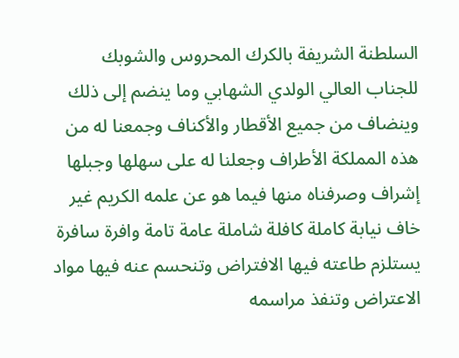السلطنة الشريفة بالكرك المحروس والشوبك للجناب العالي الولدي الشهابي وما ينضم إلى ذلك وينضاف من جميع الأقطار والأكناف وجمعنا له من هذه المملكة الأطراف وجعلنا له على سهلها وجبلها إشراف وصرفناه منها فيما هو عن علمه الكريم غير خاف نيابة كاملة كافلة شاملة عامة تامة وافرة سافرة يستلزم طاعته فيها الافتراض وتنحسم عنه فيها مواد الاعتراض وتنفذ مراسمه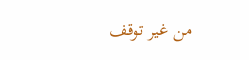من غير توقف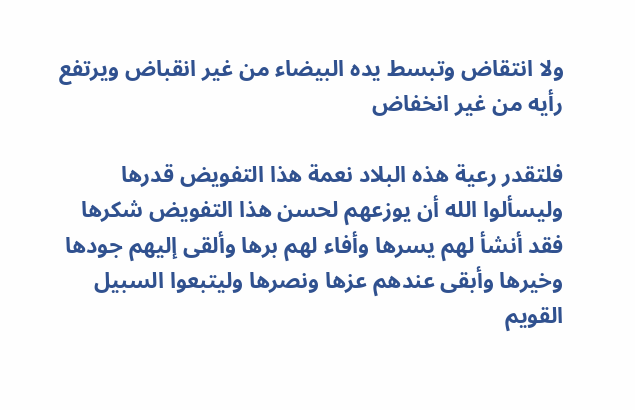ولا انتقاض وتبسط يده البيضاء من غير انقباض ويرتفع رأيه من غير انخفاض

فلتقدر رعية هذه البلاد نعمة هذا التفويض قدرها وليسألوا الله أن يوزعهم لحسن هذا التفويض شكرها فقد أنشأ لهم يسرها وأفاء لهم برها وألقى إليهم جودها وخيرها وأبقى عندهم عزها ونصرها وليتبعوا السبيل القويم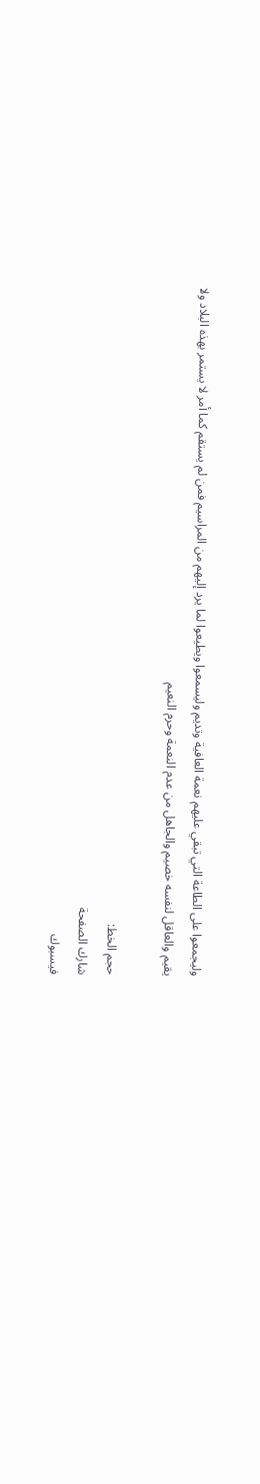وليجمعوا على الطاعة التي تبقي عليهم نعمة العافية وتديم وليسمعوا ويطيعوا لما يرد إليهم من المراسيم فمن لم يستقم كما أمر لا يستمر بهذه البلاد ولا يقيم والعاقل لنفسه خصيم والجاهل من عدم النعمة وحرم النعيم

حجم الخط:
شارك الصفحة
فيسبوك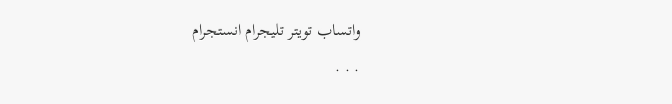واتساب تويتر تليجرام انستجرام
. . .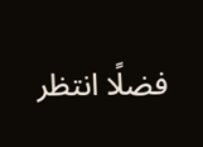فضلًا انتظر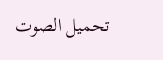تحميل الصوت